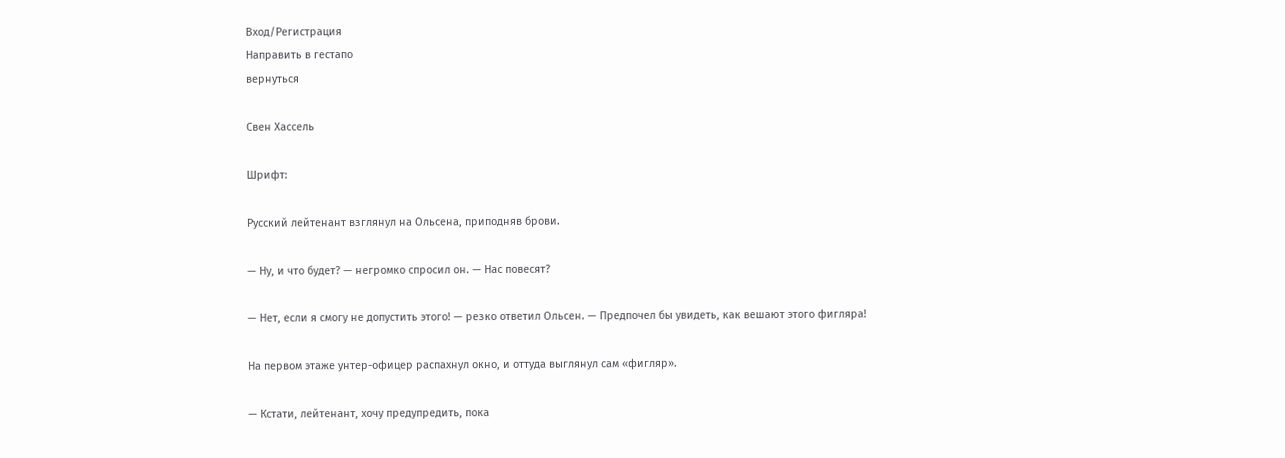Вход/Регистрация
Направить в гестапо
вернуться

Свен Хассель

Шрифт:

Русский лейтенант взглянул на Ольсена, приподняв брови.

— Ну, и что будет? — негромко спросил он. — Нас повесят?

— Нет, если я смогу не допустить этого! — резко ответил Ольсен. — Предпочел бы увидеть, как вешают этого фигляра!

На первом этаже унтер-офицер распахнул окно, и оттуда выглянул сам «фигляр».

— Кстати, лейтенант, хочу предупредить, пока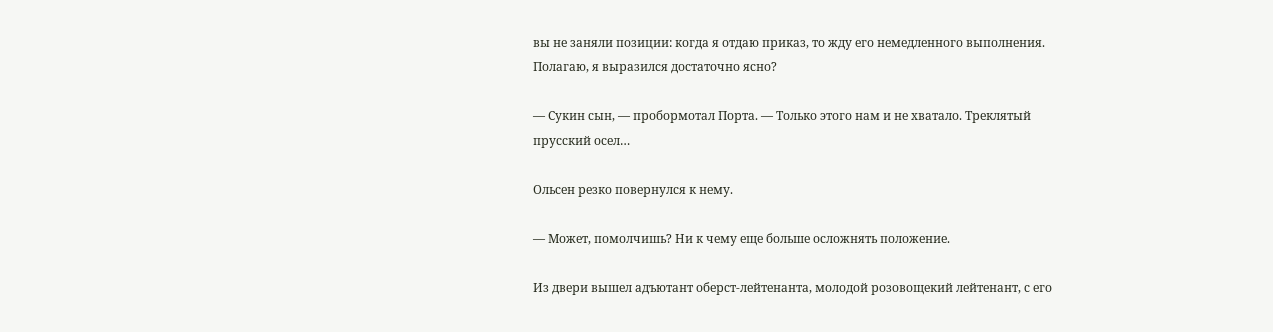вы не заняли позиции: когда я отдаю приказ, то жду его немедленного выполнения. Полагаю, я выразился достаточно ясно?

— Сукин сын, — пробормотал Порта. — Только этого нам и не хватало. Треклятый прусский осел…

Ольсен резко повернулся к нему.

— Может, помолчишь? Ни к чему еще больше осложнять положение.

Из двери вышел адъютант оберст-лейтенанта, молодой розовощекий лейтенант, с его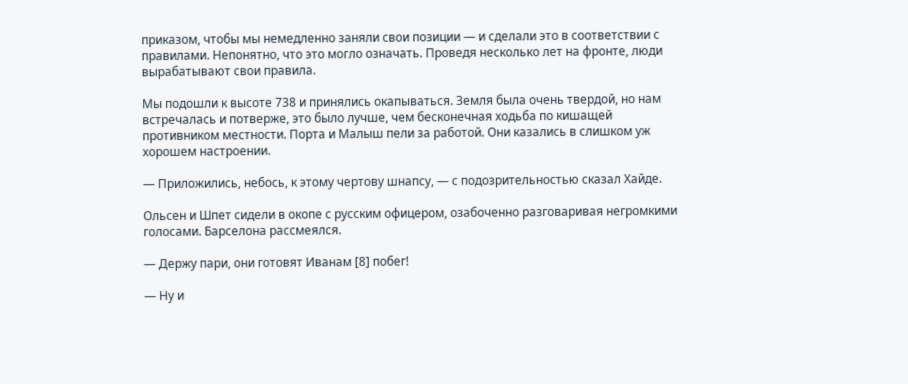приказом, чтобы мы немедленно заняли свои позиции — и сделали это в соответствии с правилами. Непонятно, что это могло означать. Проведя несколько лет на фронте, люди вырабатывают свои правила.

Мы подошли к высоте 738 и принялись окапываться. Земля была очень твердой, но нам встречалась и потверже, это было лучше, чем бесконечная ходьба по кишащей противником местности. Порта и Малыш пели за работой. Они казались в слишком уж хорошем настроении.

— Приложились, небось, к этому чертову шнапсу, — с подозрительностью сказал Хайде.

Ольсен и Шпет сидели в окопе с русским офицером, озабоченно разговаривая негромкими голосами. Барселона рассмеялся.

— Держу пари, они готовят Иванам [8] побег!

— Ну и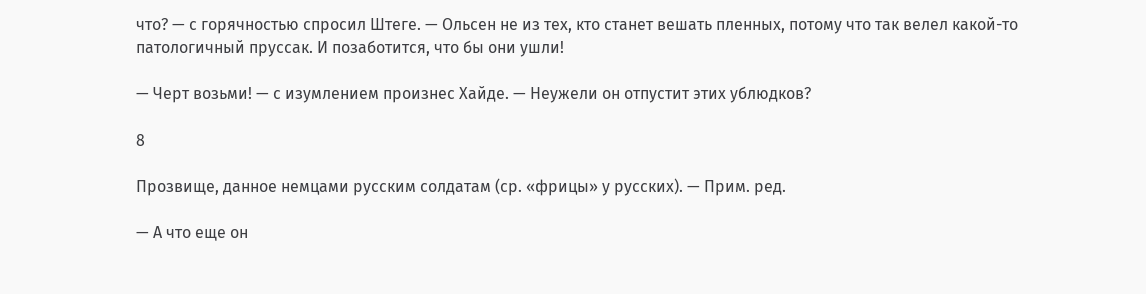что? — с горячностью спросил Штеге. — Ольсен не из тех, кто станет вешать пленных, потому что так велел какой-то патологичный пруссак. И позаботится, что бы они ушли!

— Черт возьми! — с изумлением произнес Хайде. — Неужели он отпустит этих ублюдков?

8

Прозвище, данное немцами русским солдатам (ср. «фрицы» у русских). — Прим. ред.

— А что еще он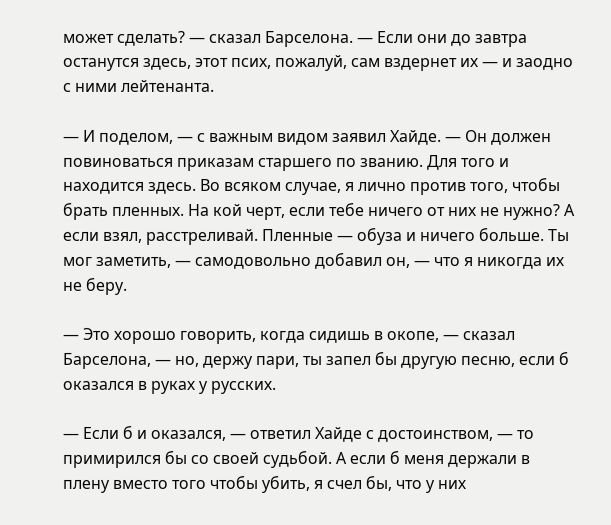может сделать? — сказал Барселона. — Если они до завтра останутся здесь, этот псих, пожалуй, сам вздернет их — и заодно с ними лейтенанта.

— И поделом, — с важным видом заявил Хайде. — Он должен повиноваться приказам старшего по званию. Для того и находится здесь. Во всяком случае, я лично против того, чтобы брать пленных. На кой черт, если тебе ничего от них не нужно? А если взял, расстреливай. Пленные — обуза и ничего больше. Ты мог заметить, — самодовольно добавил он, — что я никогда их не беру.

— Это хорошо говорить, когда сидишь в окопе, — сказал Барселона, — но, держу пари, ты запел бы другую песню, если б оказался в руках у русских.

— Если б и оказался, — ответил Хайде с достоинством, — то примирился бы со своей судьбой. А если б меня держали в плену вместо того чтобы убить, я счел бы, что у них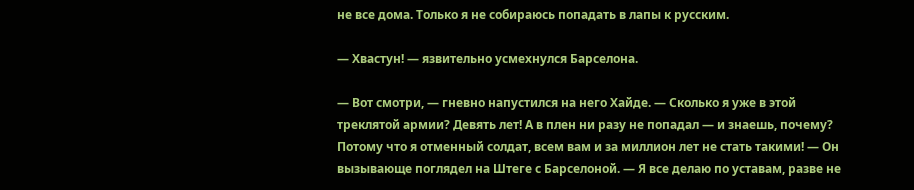не все дома. Только я не собираюсь попадать в лапы к русским.

— Хвастун! — язвительно усмехнулся Барселона.

— Вот смотри, — гневно напустился на него Хайде. — Сколько я уже в этой треклятой армии? Девять лет! А в плен ни разу не попадал — и знаешь, почему? Потому что я отменный солдат, всем вам и за миллион лет не стать такими! — Он вызывающе поглядел на Штеге с Барселоной. — Я все делаю по уставам, разве не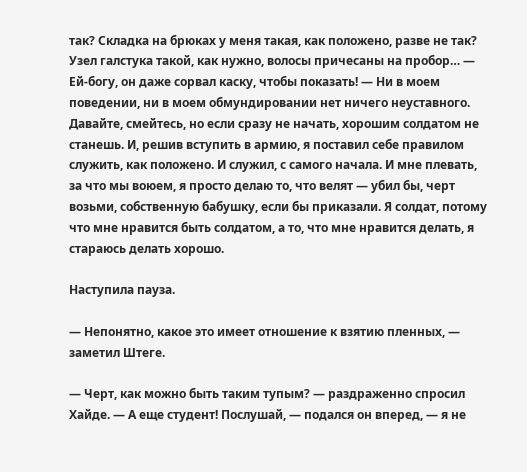так? Складка на брюках у меня такая, как положено, разве не так? Узел галстука такой, как нужно, волосы причесаны на пробор… — Ей-богу, он даже сорвал каску, чтобы показать! — Ни в моем поведении, ни в моем обмундировании нет ничего неуставного. Давайте, смейтесь, но если сразу не начать, хорошим солдатом не станешь. И, решив вступить в армию, я поставил себе правилом служить, как положено. И служил, с самого начала. И мне плевать, за что мы воюем, я просто делаю то, что велят — убил бы, черт возьми, собственную бабушку, если бы приказали. Я солдат, потому что мне нравится быть солдатом, а то, что мне нравится делать, я стараюсь делать хорошо.

Наступила пауза.

— Непонятно, какое это имеет отношение к взятию пленных, — заметил Штеге.

— Черт, как можно быть таким тупым? — раздраженно спросил Хайде. — А еще студент! Послушай, — подался он вперед, — я не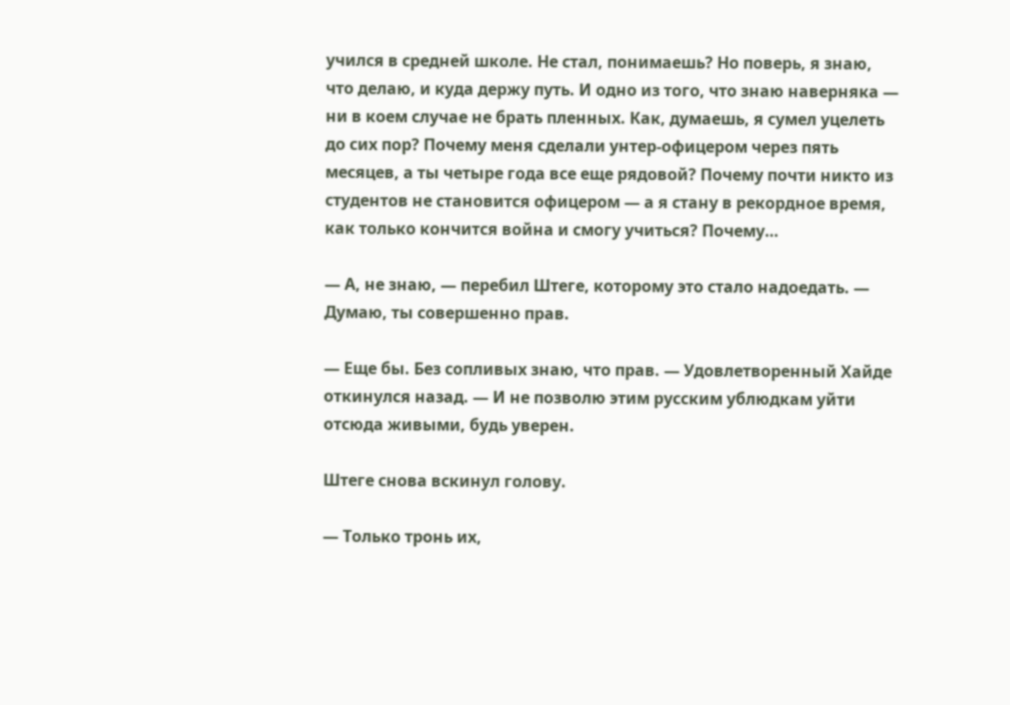учился в средней школе. Не стал, понимаешь? Но поверь, я знаю, что делаю, и куда держу путь. И одно из того, что знаю наверняка — ни в коем случае не брать пленных. Как, думаешь, я сумел уцелеть до сих пор? Почему меня сделали унтер-офицером через пять месяцев, а ты четыре года все еще рядовой? Почему почти никто из студентов не становится офицером — а я стану в рекордное время, как только кончится война и смогу учиться? Почему…

— А, не знаю, — перебил Штеге, которому это стало надоедать. — Думаю, ты совершенно прав.

— Еще бы. Без сопливых знаю, что прав. — Удовлетворенный Хайде откинулся назад. — И не позволю этим русским ублюдкам уйти отсюда живыми, будь уверен.

Штеге снова вскинул голову.

— Только тронь их,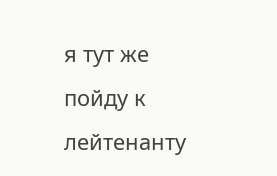я тут же пойду к лейтенанту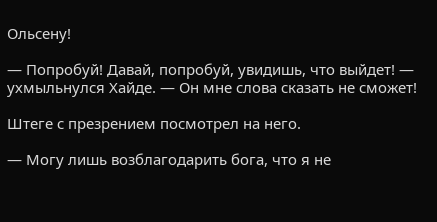Ольсену!

— Попробуй! Давай, попробуй, увидишь, что выйдет! — ухмыльнулся Хайде. — Он мне слова сказать не сможет!

Штеге с презрением посмотрел на него.

— Могу лишь возблагодарить бога, что я не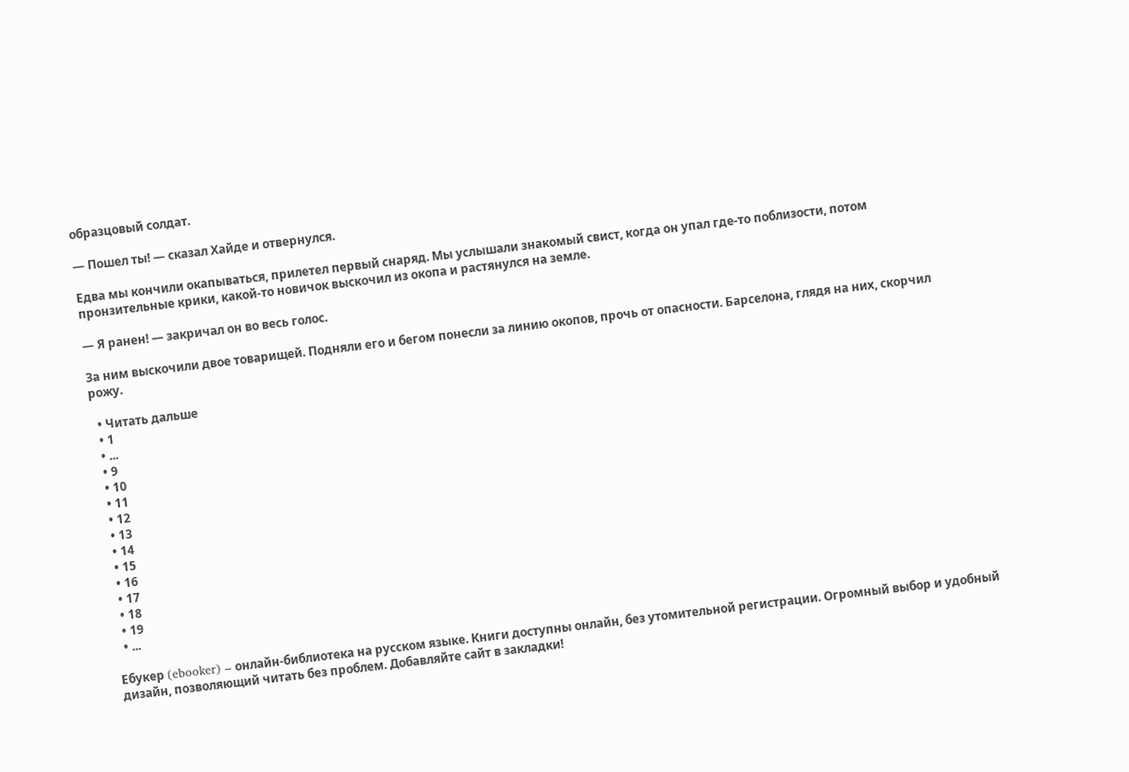образцовый солдат.

— Пошел ты! — сказал Хайде и отвернулся.

Едва мы кончили окапываться, прилетел первый снаряд. Мы услышали знакомый свист, когда он упал где-то поблизости, потом пронзительные крики, какой-то новичок выскочил из окопа и растянулся на земле.

— Я ранен! — закричал он во весь голос.

За ним выскочили двое товарищей. Подняли его и бегом понесли за линию окопов, прочь от опасности. Барселона, глядя на них, скорчил рожу.

  • Читать дальше
  • 1
  • ...
  • 9
  • 10
  • 11
  • 12
  • 13
  • 14
  • 15
  • 16
  • 17
  • 18
  • 19
  • ...

Ебукер (ebooker) – онлайн-библиотека на русском языке. Книги доступны онлайн, без утомительной регистрации. Огромный выбор и удобный дизайн, позволяющий читать без проблем. Добавляйте сайт в закладки!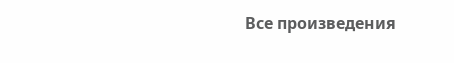Все произведения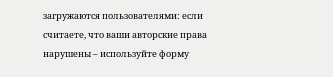загружаются пользователями: если считаете, что ваши авторские права нарушены – используйте форму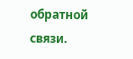обратной связи.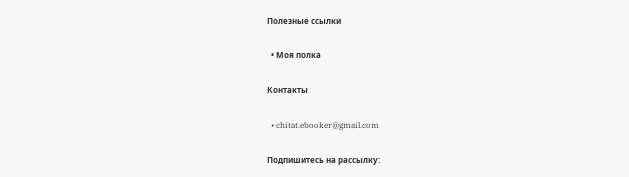Полезные ссылки

  • Моя полка

Контакты

  • chitat.ebooker@gmail.com

Подпишитесь на рассылку: